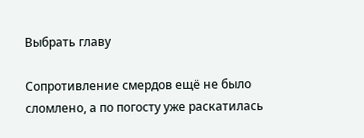Выбрать главу

Сопротивление смердов ещё не было сломлено, а по погосту уже раскатилась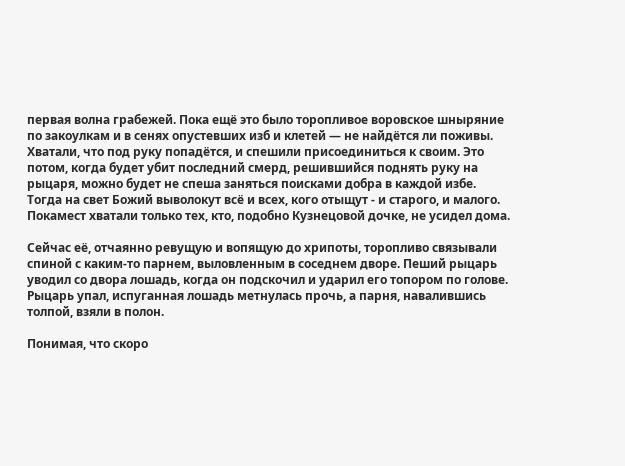первая волна грабежей. Пока ещё это было торопливое воровское шныряние по закоулкам и в сенях опустевших изб и клетей — не найдётся ли поживы. Хватали, что под руку попадётся, и спешили присоединиться к своим. Это потом, когда будет убит последний смерд, решившийся поднять руку на рыцаря, можно будет не спеша заняться поисками добра в каждой избе. Тогда на свет Божий выволокут всё и всех, кого отыщут - и старого, и малого. Покамест хватали только тех, кто, подобно Кузнецовой дочке, не усидел дома.

Сейчас её, отчаянно ревущую и вопящую до хрипоты, торопливо связывали спиной с каким-то парнем, выловленным в соседнем дворе. Пеший рыцарь уводил со двора лошадь, когда он подскочил и ударил его топором по голове. Рыцарь упал, испуганная лошадь метнулась прочь, а парня, навалившись толпой, взяли в полон.

Понимая, что скоро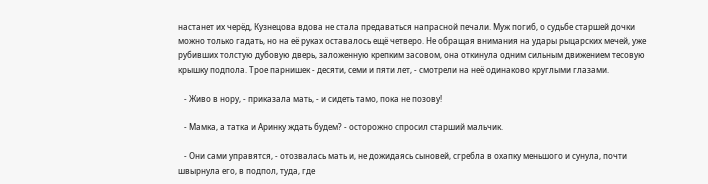настанет их черёд, Кузнецова вдова не стала предаваться напрасной печали. Муж погиб, о судьбе старшей дочки можно только гадать, но на её руках оставалось ещё четверо. Не обращая внимания на удары рыцарских мечей, уже рубивших толстую дубовую дверь, заложенную крепким засовом, она откинула одним сильным движением тесовую крышку подпола. Трое парнишек - десяти, семи и пяти лет, - смотрели на неё одинаково круглыми глазами.

   - Живо в нору, - приказала мать, - и сидеть тамо, пока не позову!

   - Мамка, а татка и Аринку ждать будем? - осторожно спросил старший мальчик.

   - Они сами управятся, - отозвалась мать и, не дожидаясь сыновей, сгребла в охапку меньшого и сунула, почти швырнула его, в подпол, туда, где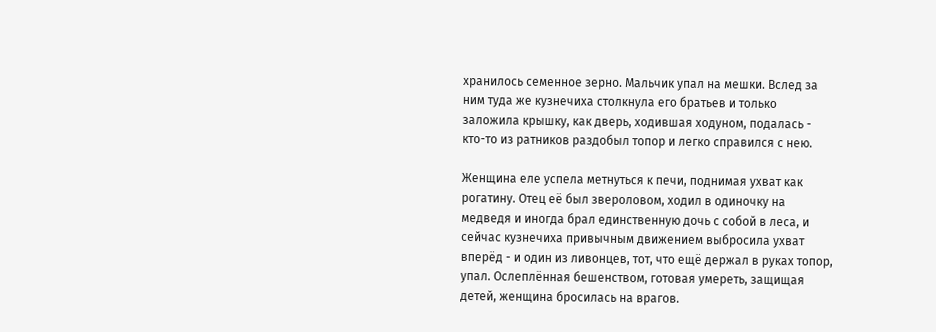хранилось семенное зерно. Мальчик упал на мешки. Вслед за ним туда же кузнечиха столкнула его братьев и только заложила крышку, как дверь, ходившая ходуном, подалась - кто-то из ратников раздобыл топор и легко справился с нею.

Женщина еле успела метнуться к печи, поднимая ухват как рогатину. Отец её был звероловом, ходил в одиночку на медведя и иногда брал единственную дочь с собой в леса, и сейчас кузнечиха привычным движением выбросила ухват вперёд - и один из ливонцев, тот, что ещё держал в руках топор, упал. Ослеплённая бешенством, готовая умереть, защищая детей, женщина бросилась на врагов.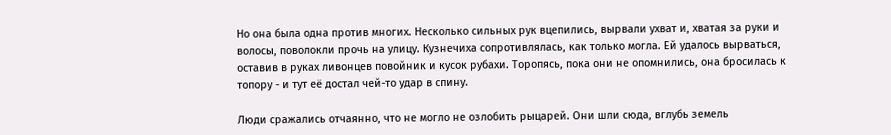Но она была одна против многих. Несколько сильных рук вцепились, вырвали ухват и, хватая за руки и волосы, поволокли прочь на улицу. Кузнечиха сопротивлялась, как только могла. Ей удалось вырваться, оставив в руках ливонцев повойник и кусок рубахи. Торопясь, пока они не опомнились, она бросилась к топору - и тут её достал чей-то удар в спину.

Люди сражались отчаянно, что не могло не озлобить рыцарей. Они шли сюда, вглубь земель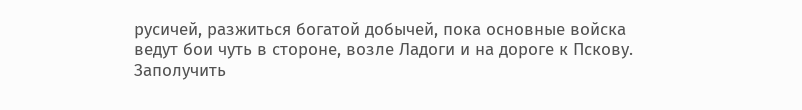русичей, разжиться богатой добычей, пока основные войска ведут бои чуть в стороне, возле Ладоги и на дороге к Пскову. Заполучить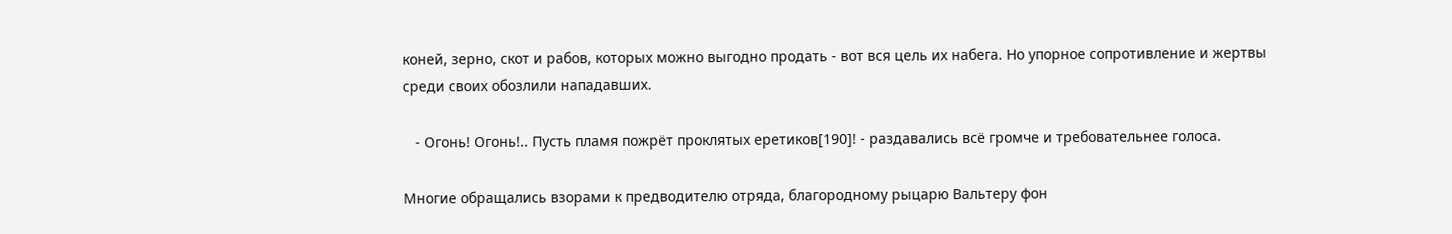коней, зерно, скот и рабов, которых можно выгодно продать - вот вся цель их набега. Но упорное сопротивление и жертвы среди своих обозлили нападавших.

   - Огонь! Огонь!.. Пусть пламя пожрёт проклятых еретиков[190]! - раздавались всё громче и требовательнее голоса.

Многие обращались взорами к предводителю отряда, благородному рыцарю Вальтеру фон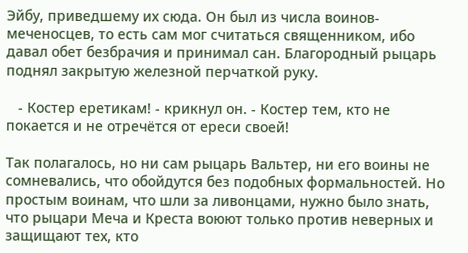Эйбу, приведшему их сюда. Он был из числа воинов-меченосцев, то есть сам мог считаться священником, ибо давал обет безбрачия и принимал сан. Благородный рыцарь поднял закрытую железной перчаткой руку.

   - Костер еретикам! - крикнул он. - Костер тем, кто не покается и не отречётся от ереси своей!

Так полагалось, но ни сам рыцарь Вальтер, ни его воины не сомневались, что обойдутся без подобных формальностей. Но простым воинам, что шли за ливонцами, нужно было знать, что рыцари Меча и Креста воюют только против неверных и защищают тех, кто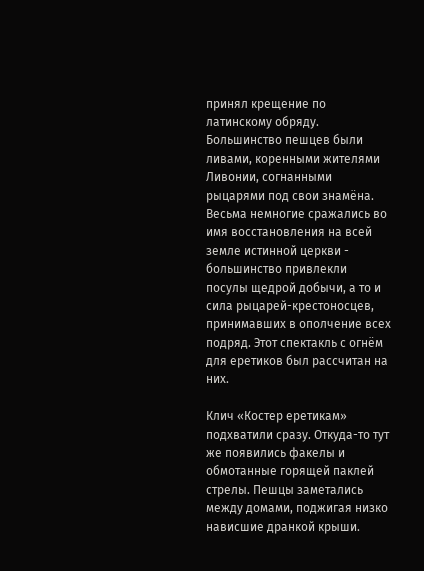принял крещение по латинскому обряду. Большинство пешцев были ливами, коренными жителями Ливонии, согнанными рыцарями под свои знамёна. Весьма немногие сражались во имя восстановления на всей земле истинной церкви - большинство привлекли посулы щедрой добычи, а то и сила рыцарей-крестоносцев, принимавших в ополчение всех подряд. Этот спектакль с огнём для еретиков был рассчитан на них.

Клич «Костер еретикам» подхватили сразу. Откуда-то тут же появились факелы и обмотанные горящей паклей стрелы. Пешцы заметались между домами, поджигая низко нависшие дранкой крыши.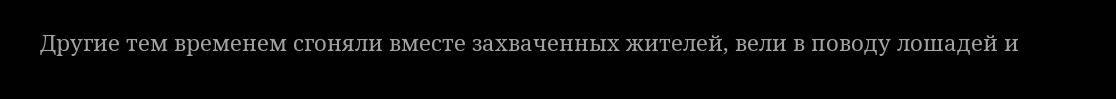Другие тем временем сгоняли вместе захваченных жителей, вели в поводу лошадей и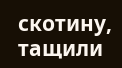скотину, тащили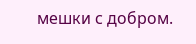мешки с добром.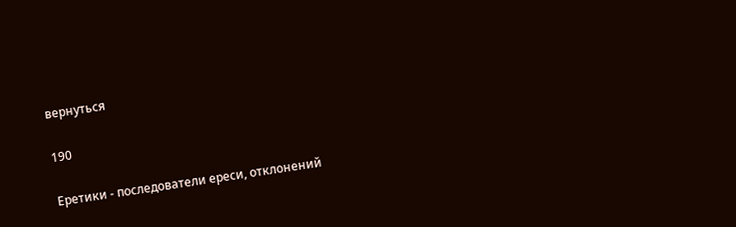вернуться

190

Еретики - последователи ереси, отклонений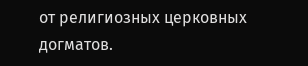от религиозных церковных догматов.